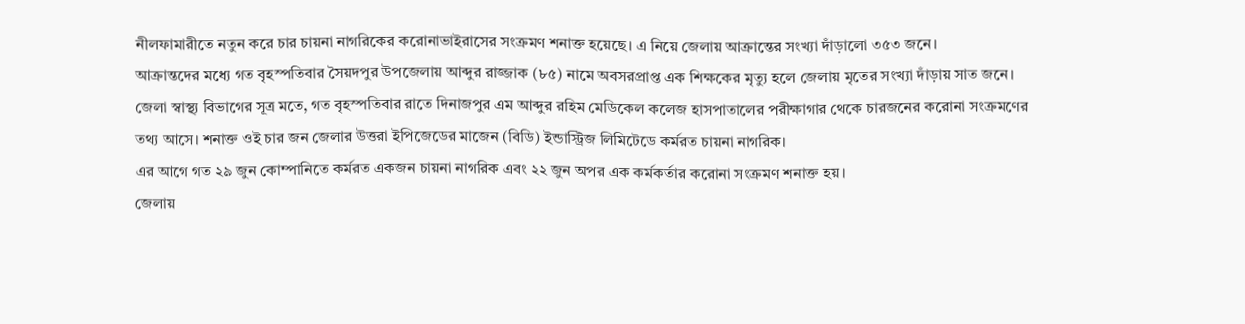নীলফামারীতে নতুন করে চার চায়না নাগরিকের করোনাভাইরাসের সংক্রমণ শনাক্ত হয়েছে। এ নিয়ে জেলায় আক্রান্তের সংখ্যা দাঁড়ালো ৩৫৩ জনে।
আক্রান্তদের মধ্যে গত বৃহস্পতিবার সৈয়দপুর উপজেলায় আব্দুর রাজ্জাক (৮৫) নামে অবসরপ্রাপ্ত এক শিক্ষকের মৃত্যু হলে জেলায় মৃতের সংখ্যা দাঁড়ায় সাত জনে।
জেলা স্বাস্থ্য বিভাগের সূত্র মতে, গত বৃহস্পতিবার রাতে দিনাজপুর এম আব্দুর রহিম মেডিকেল কলেজ হাসপাতালের পরীক্ষাগার থেকে চারজনের করোনা সংক্রমণের তথ্য আসে। শনাক্ত ওই চার জন জেলার উত্তরা ইপিজেডের মাজেন (বিডি) ইন্ডাস্ট্রিজ লিমিটেডে কর্মরত চায়না নাগরিক।
এর আগে গত ২৯ জুন কোম্পানিতে কর্মরত একজন চায়না নাগরিক এবং ২২ জুন অপর এক কর্মকর্তার করোনা সংক্রমণ শনাক্ত হয়।
জেলায়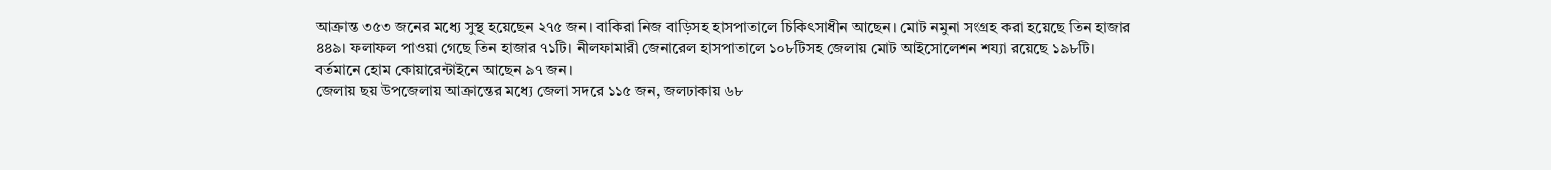আক্রান্ত ৩৫৩ জনের মধ্যে সুস্থ হয়েছেন ২৭৫ জন। বাকিরা নিজ বাড়িসহ হাসপাতালে চিকিৎসাধীন আছেন। মোট নমুনা সংগ্রহ করা হয়েছে তিন হাজার ৪৪৯। ফলাফল পাওয়া গেছে তিন হাজার ৭১টি। নীলফামারী জেনারেল হাসপাতালে ১০৮টিসহ জেলায় মোট আইসোলেশন শয্যা রয়েছে ১৯৮টি।
বর্তমানে হোম কোয়ারেন্টাইনে আছেন ৯৭ জন।
জেলায় ছয় উপজেলায় আক্রান্তের মধ্যে জেলা সদরে ১১৫ জন, জলঢাকায় ৬৮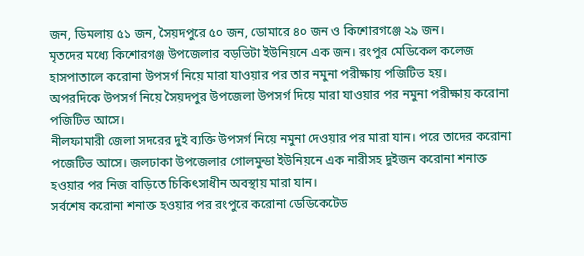জন, ডিমলায় ৫১ জন, সৈয়দপুরে ৫০ জন, ডোমারে ৪০ জন ও কিশোরগঞ্জে ২৯ জন।
মৃতদের মধ্যে কিশোরগঞ্জ উপজেলার বড়ভিটা ইউনিয়নে এক জন। রংপুর মেডিকেল কলেজ হাসপাতালে করোনা উপসর্গ নিয়ে মারা যাওয়ার পর তার নমুনা পরীক্ষায় পজিটিভ হয়।
অপরদিকে উপসর্গ নিয়ে সৈয়দপুর উপজেলা উপসর্গ দিয়ে মারা যাওয়ার পর নমুনা পরীক্ষায় করোনা পজিটিভ আসে।
নীলফামারী জেলা সদরের দুই ব্যক্তি উপসর্গ নিয়ে নমুনা দেওয়ার পর মারা যান। পরে তাদের করোনা পজেটিভ আসে। জলঢাকা উপজেলার গোলমুন্ডা ইউনিয়নে এক নারীসহ দুইজন করোনা শনাক্ত হওয়ার পর নিজ বাড়িতে চিকিৎসাধীন অবস্থায় মারা যান।
সর্বশেষ করোনা শনাক্ত হওয়ার পর রংপুরে করোনা ডেডিকেটেড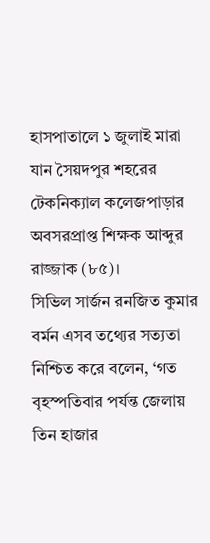হাসপাতালে ১ জুলাই মারা যান সৈয়দপুর শহরের টেকনিক্যাল কলেজপাড়ার অবসরপ্রাপ্ত শিক্ষক আব্দুর রাজ্জাক (৮৫)।
সিভিল সার্জন রনজিত কুমার বর্মন এসব তথ্যের সত্যতা নিশ্চিত করে বলেন, ‘গত বৃহস্পতিবার পর্যন্ত জেলায় তিন হাজার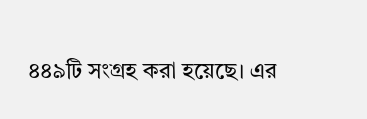৪৪৯টি সংগ্রহ করা হয়েছে। এর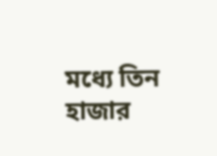মধ্যে তিন হাজার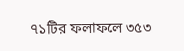৭১টির ফলাফলে ৩৫৩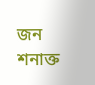জন শনাক্ত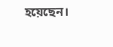হয়েছেন।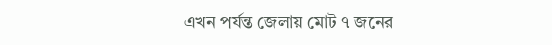এখন পর্যন্ত জেলায় মোট ৭ জনের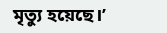মৃত্যু হয়েছে।’